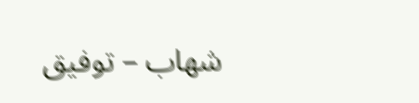شهاب – توفيق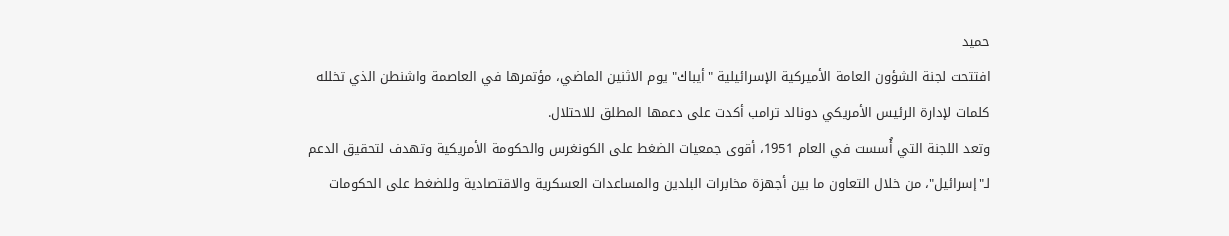حميد
افتتحت لجنة الشؤون العامة الأميركية الإسرائيلية "أيباك" يوم الاثنين الماضي، مؤتمرها في العاصمة واشنطن الذي تخلله كلمات لإدارة الرئيس الأمريكي دونالد ترامب أكدت على دعمها المطلق للاحتلال.
وتعد اللجنة التي أُسست في العام 1951، أقوى جمعيات الضغط على الكونغرس والحكومة الأمريكية وتهدف لتحقيق الدعم لـ"إسرائيل"، من خلال التعاون ما بين أجهزة مخابرات البلدين والمساعدات العسكرية والاقتصادية وللضغط على الحكومات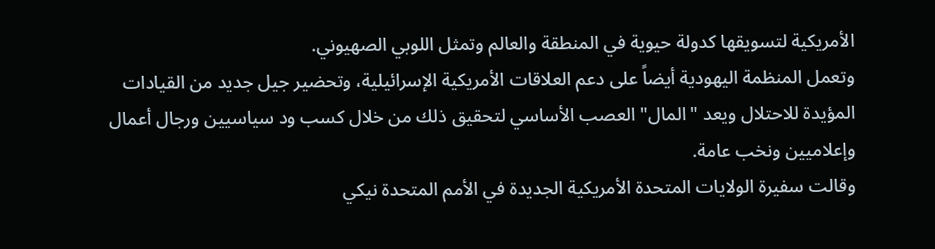الأمريكية لتسويقها كدولة حيوية في المنطقة والعالم وتمثل اللوبي الصهيوني.
وتعمل المنظمة اليهودية أيضاً على دعم العلاقات الأمريكية الإسرائيلية، وتحضير جيل جديد من القيادات المؤيدة للاحتلال ويعد "المال" العصب الأساسي لتحقيق ذلك من خلال كسب ود سياسيين ورجال أعمال وإعلاميين ونخب عامة.
وقالت سفيرة الولايات المتحدة الأمريكية الجديدة في الأمم المتحدة نيكي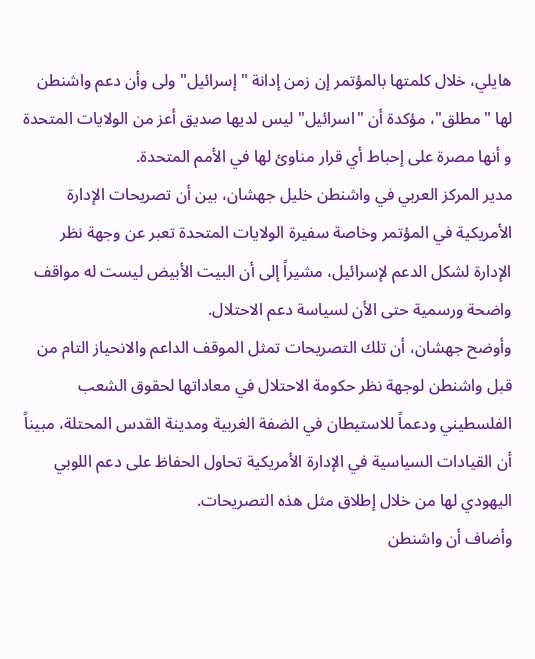هايلي، خلال كلمتها بالمؤتمر إن زمن إدانة "إسرائيل" ولى وأن دعم واشنطن لها "مطلق"، مؤكدة أن "اسرائيل" ليس لديها صديق أعز من الولايات المتحدة و أنها مصرة على إحباط أي قرار مناوئ لها في الأمم المتحدة.
مدير المركز العربي في واشنطن خليل جهشان، بين أن تصريحات الإدارة الأمريكية في المؤتمر وخاصة سفيرة الولايات المتحدة تعبر عن وجهة نظر الإدارة لشكل الدعم لإسرائيل، مشيراً إلى أن البيت الأبيض ليست له مواقف واضحة ورسمية حتى الأن لسياسة دعم الاحتلال.
وأوضح جهشان، أن تلك التصريحات تمثل الموقف الداعم والانحياز التام من قبل واشنطن لوجهة نظر حكومة الاحتلال في معاداتها لحقوق الشعب الفلسطيني ودعماً للاستيطان في الضفة الغربية ومدينة القدس المحتلة، مبيناً أن القيادات السياسية في الإدارة الأمريكية تحاول الحفاظ على دعم اللوبي اليهودي لها من خلال إطلاق مثل هذه التصريحات.
وأضاف أن واشنطن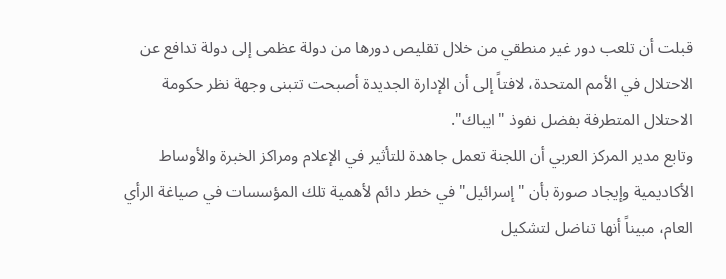قبلت أن تلعب دور غير منطقي من خلال تقليص دورها من دولة عظمى إلى دولة تدافع عن الاحتلال في الأمم المتحدة، لافتاً إلى أن الإدارة الجديدة أصبحت تتبنى وجهة نظر حكومة الاحتلال المتطرفة بفضل نفوذ "ايباك".
وتابع مدير المركز العربي أن اللجنة تعمل جاهدة للتأثير في الإعلام ومراكز الخبرة والأوساط الأكاديمية وإيجاد صورة بأن "إسرائيل" في خطر دائم لأهمية تلك المؤسسات في صياغة الرأي العام، مبيناً أنها تناضل لتشكيل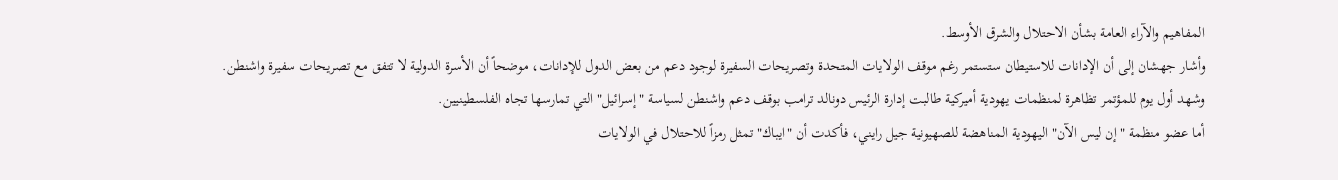المفاهيم والآراء العامة بشأن الاحتلال والشرق الأوسط.
وأشار جهشان إلى أن الإدانات للاستيطان ستستمر رغم موقف الولايات المتحدة وتصريحات السفيرة لوجود دعم من بعض الدول للإدانات، موضحاً أن الأسرة الدولية لا تتفق مع تصريحات سفيرة واشنطن.
وشهد أول يوم للمؤتمر تظاهرة لمنظمات يهودية أميركية طالبت إدارة الرئيس دونالد ترامب بوقف دعم واشنطن لسياسة "إسرائيل" التي تمارسها تجاه الفلسطينيين.
أما عضو منظمة "إن ليس الآن" اليهودية المناهضة للصهيونية جيل رايني، فأكدت أن "ايباك" تمثل رمزاً للاحتلال في الولايات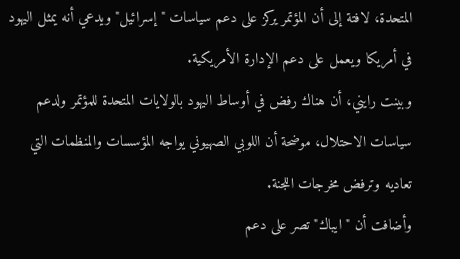المتحدة، لافتة إلى أن المؤتمر يركز على دعم سياسات "إسرائيل" ويدعي أنه يمثل اليهود في أمريكا ويعمل على دعم الإدارة الأمريكية.
وبينت رايني، أن هناك رفض في أوساط اليهود بالولايات المتحدة للمؤتمر ولدعم سياسات الاحتلال، موضحة أن اللوبي الصهيوني يواجه المؤسسات والمنظمات التي تعاديه وترفض مخرجات اللجنة.
وأضافت أن "ايباك" تصر على دعم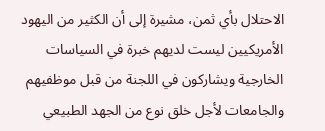الاحتلال بأي ثمن، مشيرة إلى أن الكثير من اليهود الأمريكيين ليست لديهم خبرة في السياسات الخارجية ويشاركون في اللجنة من قبل موظفيهم والجامعات لأجل خلق نوع من الجهد الطبيعي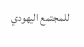للمجتمع اليهودي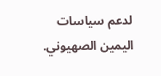لدعم سياسات اليمين الصهيوني.